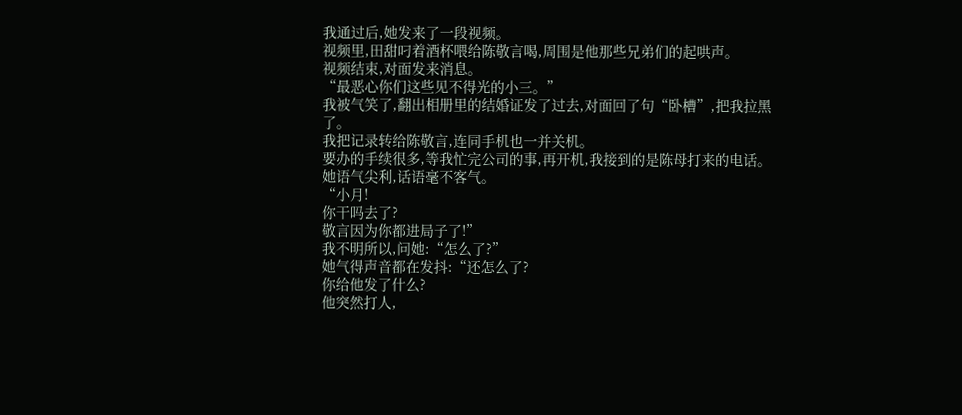我通过后,她发来了一段视频。
视频里,田甜叼着酒杯喂给陈敬言喝,周围是他那些兄弟们的起哄声。
视频结束,对面发来消息。
“最恶心你们这些见不得光的小三。”
我被气笑了,翻出相册里的结婚证发了过去,对面回了句“卧槽”,把我拉黑了。
我把记录转给陈敬言,连同手机也一并关机。
要办的手续很多,等我忙完公司的事,再开机,我接到的是陈母打来的电话。
她语气尖利,话语毫不客气。
“小月!
你干吗去了?
敬言因为你都进局子了!”
我不明所以,问她:“怎么了?”
她气得声音都在发抖:“还怎么了?
你给他发了什么?
他突然打人,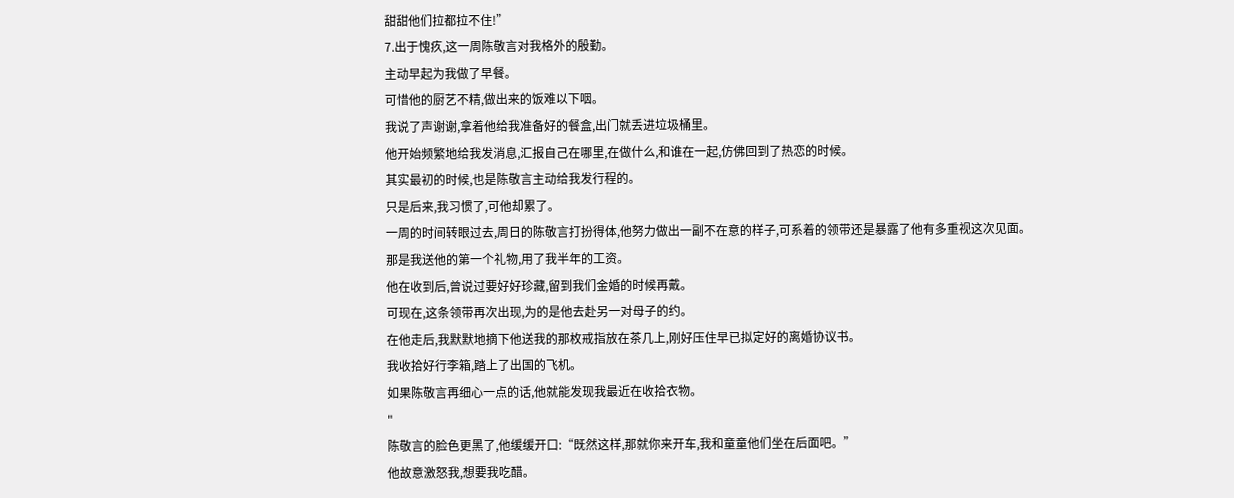甜甜他们拉都拉不住!”
7.出于愧疚,这一周陈敬言对我格外的殷勤。
主动早起为我做了早餐。
可惜他的厨艺不精,做出来的饭难以下咽。
我说了声谢谢,拿着他给我准备好的餐盒,出门就丢进垃圾桶里。
他开始频繁地给我发消息,汇报自己在哪里,在做什么,和谁在一起,仿佛回到了热恋的时候。
其实最初的时候,也是陈敬言主动给我发行程的。
只是后来,我习惯了,可他却累了。
一周的时间转眼过去,周日的陈敬言打扮得体,他努力做出一副不在意的样子,可系着的领带还是暴露了他有多重视这次见面。
那是我送他的第一个礼物,用了我半年的工资。
他在收到后,曾说过要好好珍藏,留到我们金婚的时候再戴。
可现在,这条领带再次出现,为的是他去赴另一对母子的约。
在他走后,我默默地摘下他送我的那枚戒指放在茶几上,刚好压住早已拟定好的离婚协议书。
我收拾好行李箱,踏上了出国的飞机。
如果陈敬言再细心一点的话,他就能发现我最近在收拾衣物。
"
陈敬言的脸色更黑了,他缓缓开口:“既然这样,那就你来开车,我和童童他们坐在后面吧。”
他故意激怒我,想要我吃醋。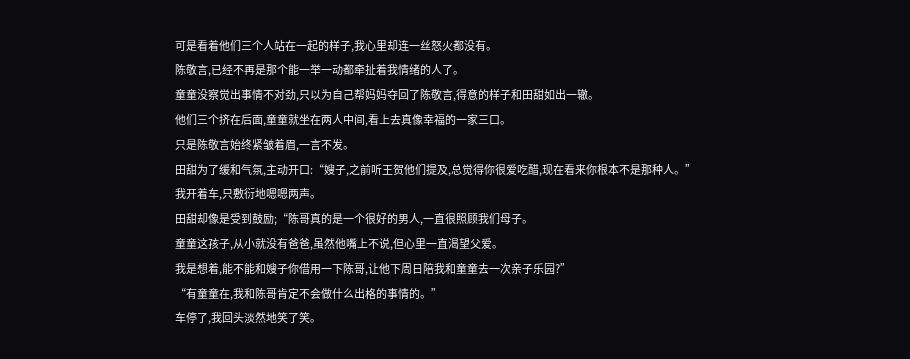可是看着他们三个人站在一起的样子,我心里却连一丝怒火都没有。
陈敬言,已经不再是那个能一举一动都牵扯着我情绪的人了。
童童没察觉出事情不对劲,只以为自己帮妈妈夺回了陈敬言,得意的样子和田甜如出一辙。
他们三个挤在后面,童童就坐在两人中间,看上去真像幸福的一家三口。
只是陈敬言始终紧皱着眉,一言不发。
田甜为了缓和气氛,主动开口:“嫂子,之前听王贺他们提及,总觉得你很爱吃醋,现在看来你根本不是那种人。”
我开着车,只敷衍地嗯嗯两声。
田甜却像是受到鼓励;“陈哥真的是一个很好的男人,一直很照顾我们母子。
童童这孩子,从小就没有爸爸,虽然他嘴上不说,但心里一直渴望父爱。
我是想着,能不能和嫂子你借用一下陈哥,让他下周日陪我和童童去一次亲子乐园?”
“有童童在,我和陈哥肯定不会做什么出格的事情的。”
车停了,我回头淡然地笑了笑。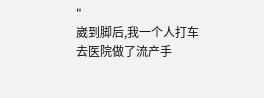"
崴到脚后,我一个人打车去医院做了流产手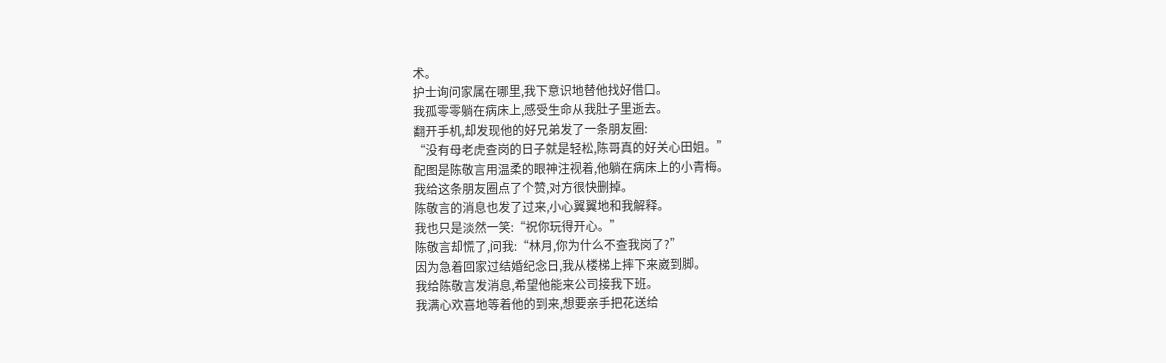术。
护士询问家属在哪里,我下意识地替他找好借口。
我孤零零躺在病床上,感受生命从我肚子里逝去。
翻开手机,却发现他的好兄弟发了一条朋友圈:
“没有母老虎查岗的日子就是轻松,陈哥真的好关心田姐。”
配图是陈敬言用温柔的眼神注视着,他躺在病床上的小青梅。
我给这条朋友圈点了个赞,对方很快删掉。
陈敬言的消息也发了过来,小心翼翼地和我解释。
我也只是淡然一笑:“祝你玩得开心。”
陈敬言却慌了,问我:“林月,你为什么不查我岗了?”
因为急着回家过结婚纪念日,我从楼梯上摔下来崴到脚。
我给陈敬言发消息,希望他能来公司接我下班。
我满心欢喜地等着他的到来,想要亲手把花送给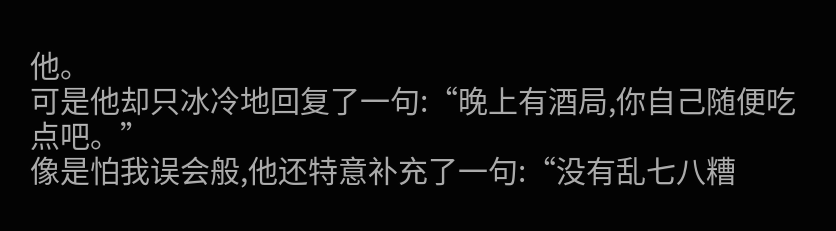他。
可是他却只冰冷地回复了一句:“晚上有酒局,你自己随便吃点吧。”
像是怕我误会般,他还特意补充了一句:“没有乱七八糟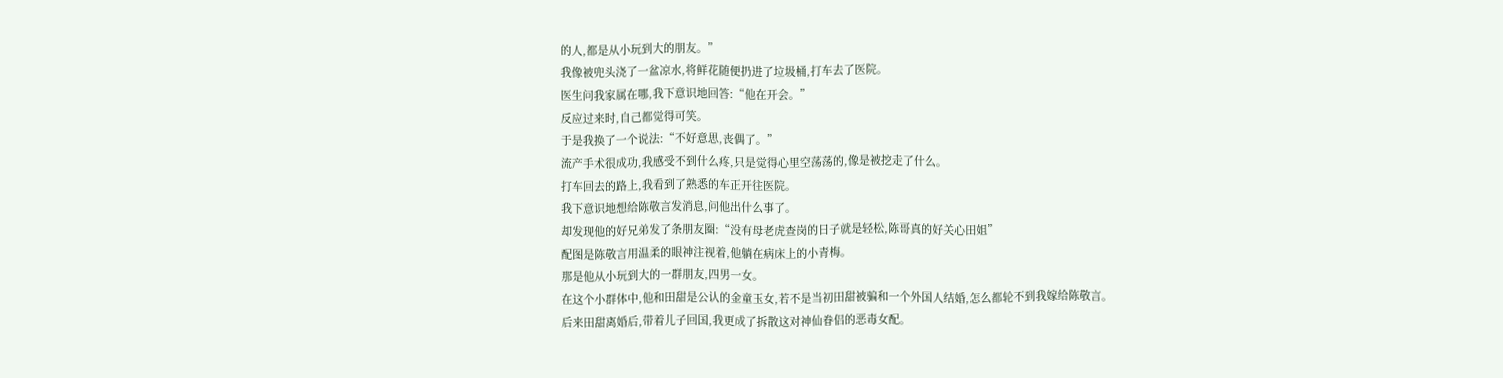的人,都是从小玩到大的朋友。”
我像被兜头浇了一盆凉水,将鲜花随便扔进了垃圾桶,打车去了医院。
医生问我家属在哪,我下意识地回答:“他在开会。”
反应过来时,自己都觉得可笑。
于是我换了一个说法:“不好意思,丧偶了。”
流产手术很成功,我感受不到什么疼,只是觉得心里空荡荡的,像是被挖走了什么。
打车回去的路上,我看到了熟悉的车正开往医院。
我下意识地想给陈敬言发消息,问他出什么事了。
却发现他的好兄弟发了条朋友圈:“没有母老虎查岗的日子就是轻松,陈哥真的好关心田姐”
配图是陈敬言用温柔的眼神注视着,他躺在病床上的小青梅。
那是他从小玩到大的一群朋友,四男一女。
在这个小群体中,他和田甜是公认的金童玉女,若不是当初田甜被骗和一个外国人结婚,怎么都轮不到我嫁给陈敬言。
后来田甜离婚后,带着儿子回国,我更成了拆散这对神仙眷侣的恶毒女配。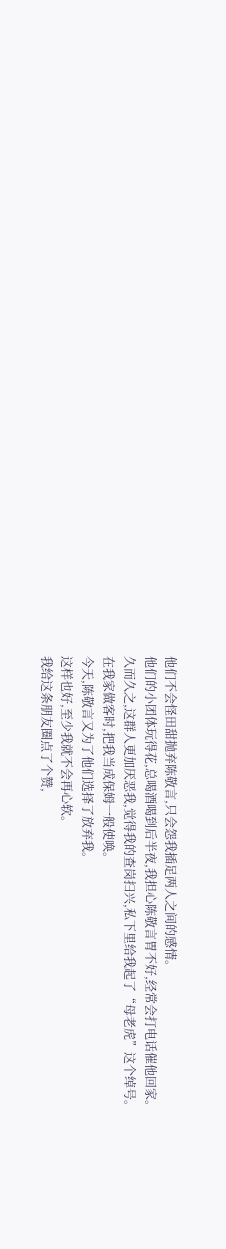他们不会怪田甜抛弃陈敬言,只会怨我插足两人之间的感情。
他们的小团体玩得花,总喝酒喝到后半夜,我担心陈敬言胃不好,经常会打电话催他回家。
久而久之,这群人更加厌恶我,觉得我的查岗扫兴,私下里给我起了“母老虎”这个绰号。
在我家做客时,把我当成保姆一般使唤。
今天,陈敬言又为了他们选择了放弃我。
这样也好,至少我就不会再心软。
我给这条朋友圈点了个赞,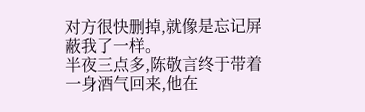对方很快删掉,就像是忘记屏蔽我了一样。
半夜三点多,陈敬言终于带着一身酒气回来,他在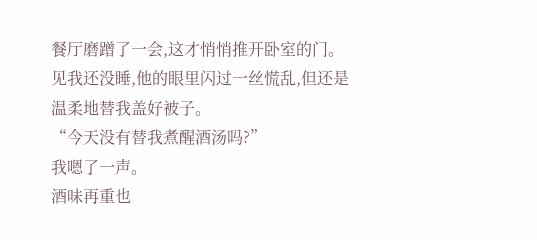餐厅磨蹭了一会,这才悄悄推开卧室的门。
见我还没睡,他的眼里闪过一丝慌乱,但还是温柔地替我盖好被子。
“今天没有替我煮醒酒汤吗?”
我嗯了一声。
酒味再重也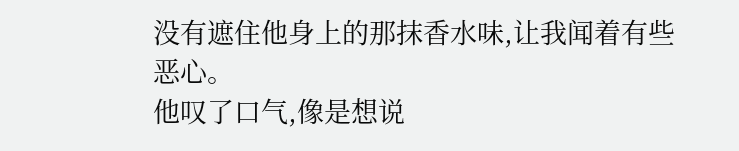没有遮住他身上的那抹香水味,让我闻着有些恶心。
他叹了口气,像是想说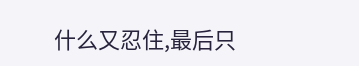什么又忍住,最后只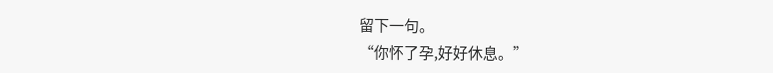留下一句。
“你怀了孕,好好休息。”